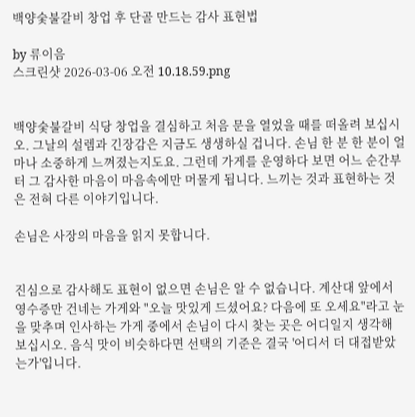백양숯불갈비 창업 후 단골 만드는 감사 표현법

by 류이음
스크린샷 2026-03-06 오전 10.18.59.png


백양숯불갈비 식당 창업을 결심하고 처음 문을 열었을 때를 떠올려 보십시오. 그날의 설렘과 긴장감은 지금도 생생하실 겁니다. 손님 한 분 한 분이 얼마나 소중하게 느껴졌는지도요. 그런데 가게를 운영하다 보면 어느 순간부터 그 감사한 마음이 마음속에만 머물게 됩니다. 느끼는 것과 표현하는 것은 전혀 다른 이야기입니다.

손님은 사장의 마음을 읽지 못합니다.


진심으로 감사해도 표현이 없으면 손님은 알 수 없습니다. 계산대 앞에서 영수증만 건네는 가게와 "오늘 맛있게 드셨어요? 다음에 또 오세요"라고 눈을 맞추며 인사하는 가게 중에서 손님이 다시 찾는 곳은 어디일지 생각해 보십시오. 음식 맛이 비슷하다면 선택의 기준은 결국 '어디서 더 대접받았는가'입니다.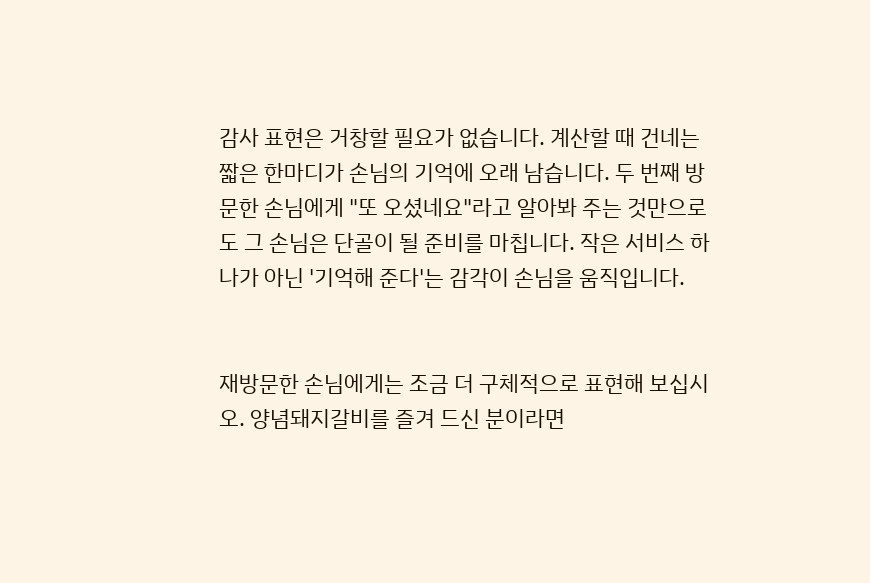감사 표현은 거창할 필요가 없습니다. 계산할 때 건네는 짧은 한마디가 손님의 기억에 오래 남습니다. 두 번째 방문한 손님에게 "또 오셨네요"라고 알아봐 주는 것만으로도 그 손님은 단골이 될 준비를 마칩니다. 작은 서비스 하나가 아닌 '기억해 준다'는 감각이 손님을 움직입니다.


재방문한 손님에게는 조금 더 구체적으로 표현해 보십시오. 양념돼지갈비를 즐겨 드신 분이라면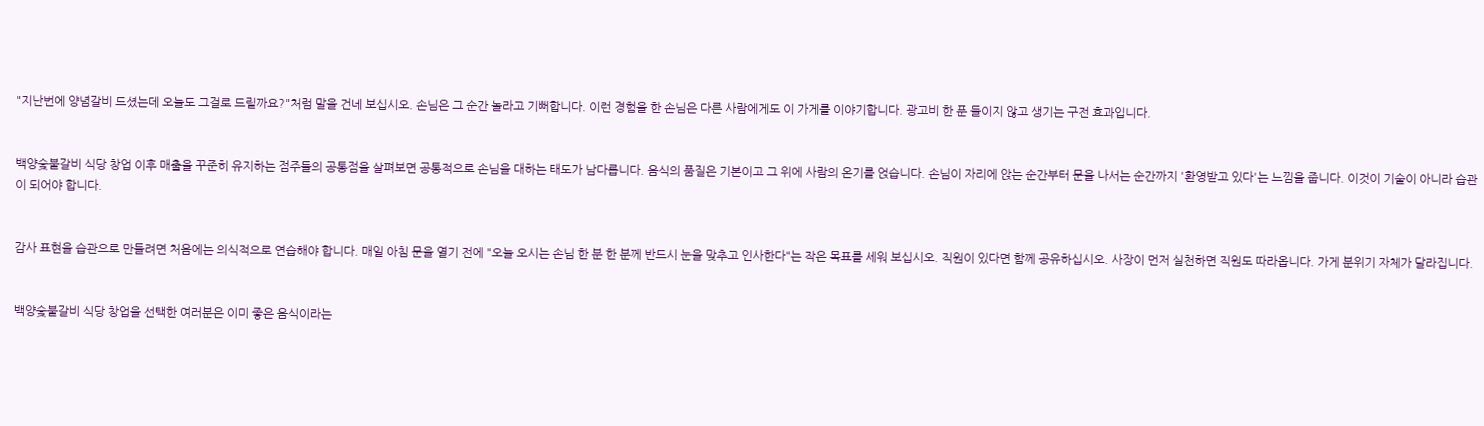"지난번에 양념갈비 드셨는데 오늘도 그걸로 드릴까요?"처럼 말을 건네 보십시오. 손님은 그 순간 놀라고 기뻐합니다. 이런 경험을 한 손님은 다른 사람에게도 이 가게를 이야기합니다. 광고비 한 푼 들이지 않고 생기는 구전 효과입니다.


백양숯불갈비 식당 창업 이후 매출을 꾸준히 유지하는 점주들의 공통점을 살펴보면 공통적으로 손님을 대하는 태도가 남다릅니다. 음식의 품질은 기본이고 그 위에 사람의 온기를 얹습니다. 손님이 자리에 앉는 순간부터 문을 나서는 순간까지 '환영받고 있다'는 느낌을 줍니다. 이것이 기술이 아니라 습관이 되어야 합니다.


감사 표현을 습관으로 만들려면 처음에는 의식적으로 연습해야 합니다. 매일 아침 문을 열기 전에 "오늘 오시는 손님 한 분 한 분께 반드시 눈을 맞추고 인사한다"는 작은 목표를 세워 보십시오. 직원이 있다면 함께 공유하십시오. 사장이 먼저 실천하면 직원도 따라옵니다. 가게 분위기 자체가 달라집니다.


백양숯불갈비 식당 창업을 선택한 여러분은 이미 좋은 음식이라는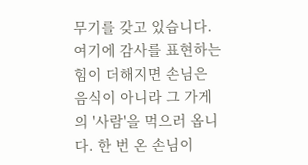무기를 갖고 있습니다. 여기에 감사를 표현하는 힘이 더해지면 손님은 음식이 아니라 그 가게의 '사람'을 먹으러 옵니다. 한 번 온 손님이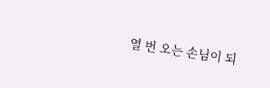열 번 오는 손님이 되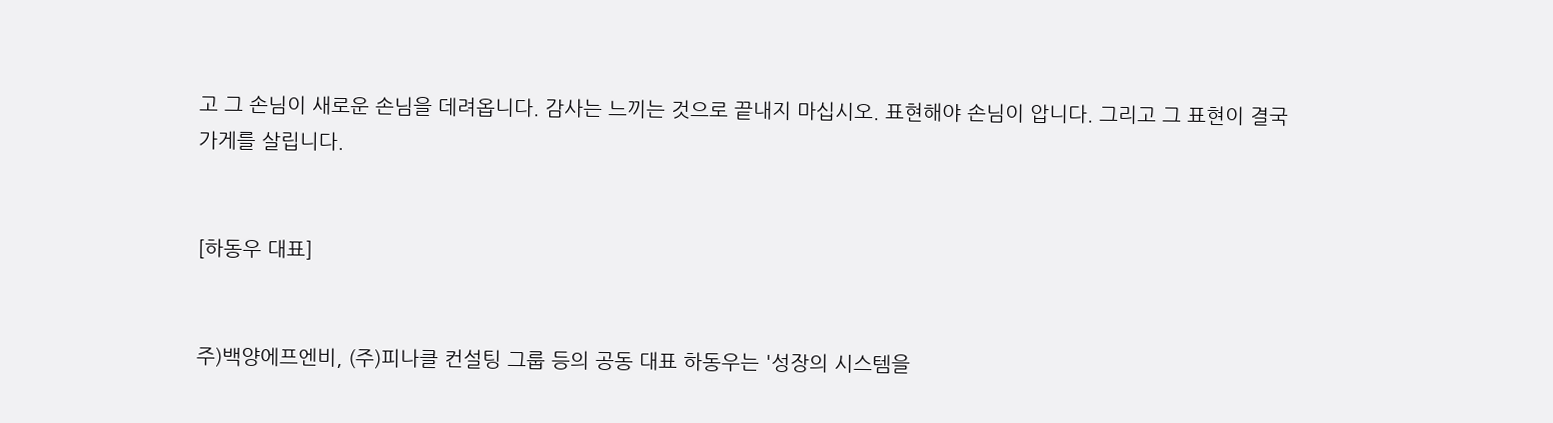고 그 손님이 새로운 손님을 데려옵니다. 감사는 느끼는 것으로 끝내지 마십시오. 표현해야 손님이 압니다. 그리고 그 표현이 결국 가게를 살립니다.


[하동우 대표]


주)백양에프엔비, (주)피나클 컨설팅 그룹 등의 공동 대표 하동우는 '성장의 시스템을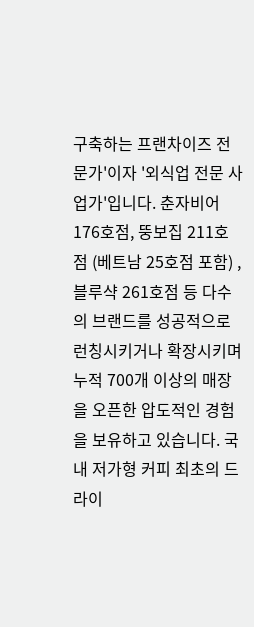구축하는 프랜차이즈 전문가'이자 '외식업 전문 사업가'입니다. 춘자비어 176호점, 뚱보집 211호점 (베트남 25호점 포함) , 블루샥 261호점 등 다수의 브랜드를 성공적으로 런칭시키거나 확장시키며 누적 700개 이상의 매장을 오픈한 압도적인 경험을 보유하고 있습니다. 국내 저가형 커피 최초의 드라이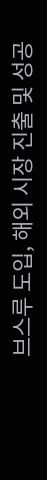브스루 도입, 해외 시장 진출 및 성공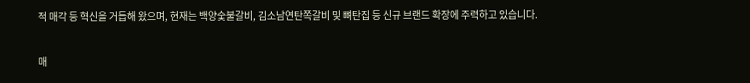적 매각 등 혁신을 거듭해 왔으며, 현재는 백양숯불갈비, 김소남연탄쪽갈비 및 뼈탄집 등 신규 브랜드 확장에 주력하고 있습니다.


매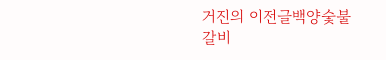거진의 이전글백양숯불갈비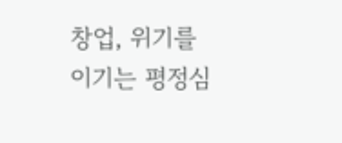창업, 위기를 이기는 평정심